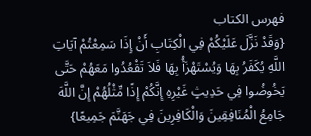فهرس الكتاب
{وَقَدْ نَزَّلَ عَلَيْكُمْ فِي الْكِتَابِ أَنْ إِذَا سَمِعْتُمْ آيَاتِ اللَّهِ يُكَفَرُ بِهَا وَيُسْتَهْزَأُ بِهَا فَلاَ تَقْعُدُوا مَعَهُمْ حَتَّى يَخُوضُوا فِي حَدِيثٍ غَيْرِهِ إِنَّكُمْ إِذًا مِّثْلُهُمْ إِنَّ اللَّهَ جَامِعُ الْمُنَافِقِينَ وَالْكَافِرِينَ فِي جَهَنَّمَ جَمِيعًا}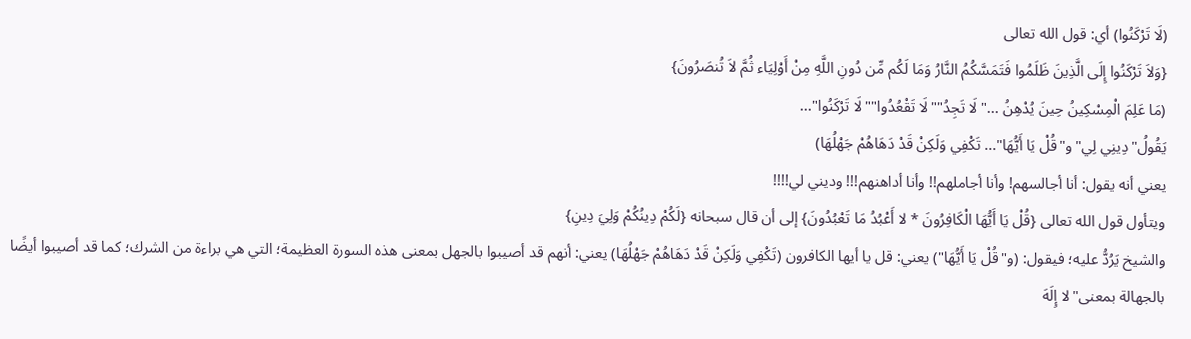(لَا تَرْكَنُوا) أي: قول الله تعالى
{وَلاَ تَرْكَنُوا إِلَى الَّذِينَ ظَلَمُوا فَتَمَسَّكُمُ النَّارُ وَمَا لَكُم مِّن دُونِ اللَّهِ مِنْ أَوْلِيَاء ثُمَّ لاَ تُنصَرُونَ}
(مَا عَلِمَ الْمِسْكِينُ حِينَ يُدْهِنُ ..."لَا تَجِدُ""لَا تَقْعُدُوا""لَا تَرْكَنُوا"...
يَقُولُ"دِينِي لِي"و"قُلْ يَا أَيُّهَا"... تَكْفِي وَلَكِنْ قَدْ دَهَاهُمْ جَهْلُهَا)
يعني أنه يقول: أنا أجالسهم! وأنا أجاملهم!! وأنا أداهنهم!!! وديني لي!!!!
ويتأول قول الله تعالى {قُلْ يَا أَيُّهَا الْكَافِرُونَ * لا أَعْبُدُ مَا تَعْبُدُونَ} إلى أن قال سبحانه {لَكُمْ دِينُكُمْ وَلِيَ دِينِ}
والشيخ يَرُدُّ عليه؛ فيقول: (و"قُلْ يَا أَيُّهَا") يعني: قل يا أيها الكافرون (تَكْفِي وَلَكِنْ قَدْ دَهَاهُمْ جَهْلُهَا) يعني: أنهم قد أصيبوا بالجهل بمعنى هذه السورة العظيمة؛ التي هي براءة من الشرك؛ كما قد أصيبوا أيضًا بالجهالة بمعنى"لا إِلَهَ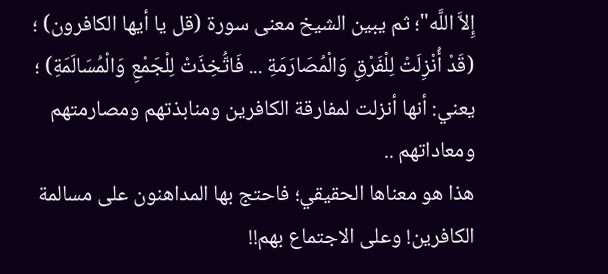إِلاَّ اللَّه"؛ ثم يبين الشيخ معنى سورة (قل يا أيها الكافرون) ؛ (قَدْ أُنْزِلَتْ لِلْفَرْقِ وَالْمُصَارَمَةِ ... فَاتُّخِذَتْ لِلْجَمْعِ وَالْمُسَالَمَةِ) ؛ يعني: أنها أنزلت لمفارقة الكافرين ومنابذتهم ومصارمتهم ومعاداتهم ..
هذا هو معناها الحقيقي؛ فاحتج بها المداهنون على مسالمة الكافرين! وعلى الاجتماع بهم!!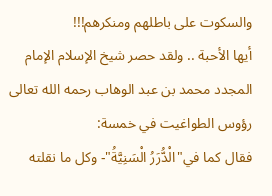والسكوت على باطلهم ومنكرهم!!!
أيها الأحبة .. ولقد حصر شيخ الإسلام الإمام المجدد محمد بن عبد الوهاب رحمه الله تعالى رؤوس الطواغيت في خمسة:
فقال كما في"الْدُّرَرُ الْسَنِيَّةُ"- وكل ما نقلته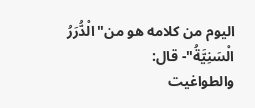اليوم من كلامه هو من"الْدُّرَرُ الْسَنِيَّةُ"- قال:
والطواغيت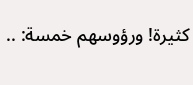كثيرة! ورؤوسهم خمسة: ..